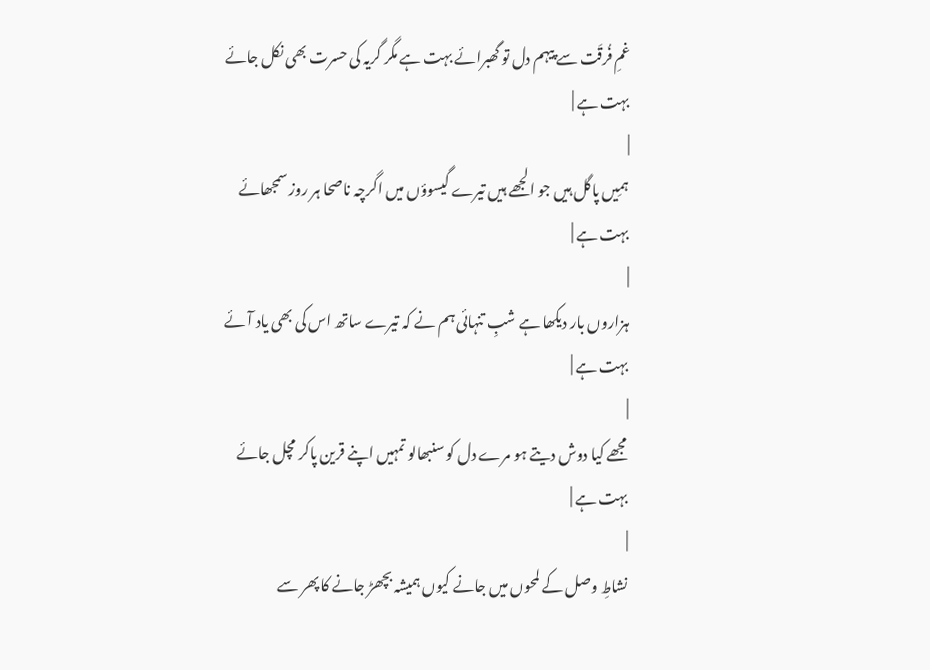غمِ فُرقَت سے پیہم دل تو گھبرائے بہت ہے مگر گریہ کی حسرت بھی نکل جائے بہت ہے |
|
ہمِیں پاگل ہیں جو الجھے ہیں تیرے گیسوؤں میں اگرچہ ناصحا ہر روز سمجھائے بہت ہے |
|
ہزاروں بار دیکھا ہے شبِ تنہائی ہم نے کہ تیرے ساتھ اس کی بھی یاد آئے بہت ہے |
|
مجھے کیا دوش دیتے ہو مرے دل کو سنبھالو تمہیں اپنے قرین پاکر مچل جائے بہت ہے |
|
نشاطِ وصل کے لمحوں میں جانے کیوں ہمیشہ بچھڑ جانے کا پھر سے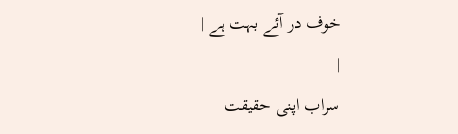خوف در آئے بہت ہے |
|
سراب اپنی حقیقت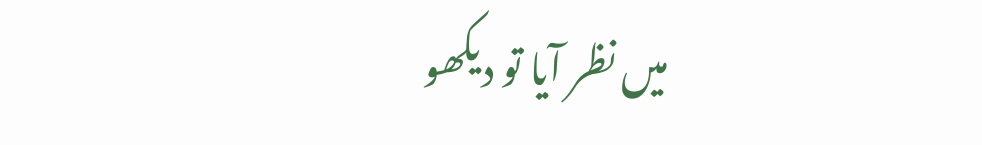میں نظر آیا تو دیکھو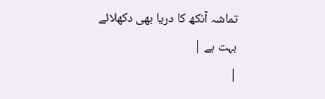تماشہ آنکھ کا دریا بھی دکھلائے بہت ہے |
|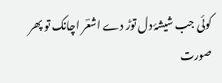کوئی جب شیشۂ دل توڑ دے اشعؔر اچانک تو پھر صورت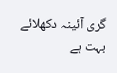گری آئینہ دکھلائے بہت ہے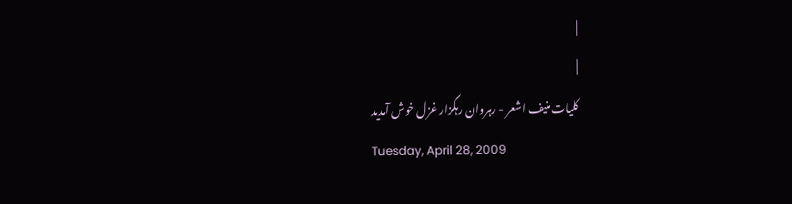|
|
کلیات منیف اشعر - رہروان رہگزار غزل خوش آمدید
Tuesday, April 28, 2009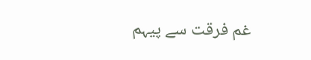غم فرقت سے پیہم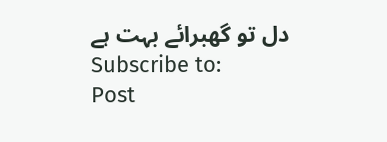دل تو گھبرائے بہت ہے
Subscribe to:
Post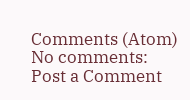Comments (Atom)
No comments:
Post a Comment